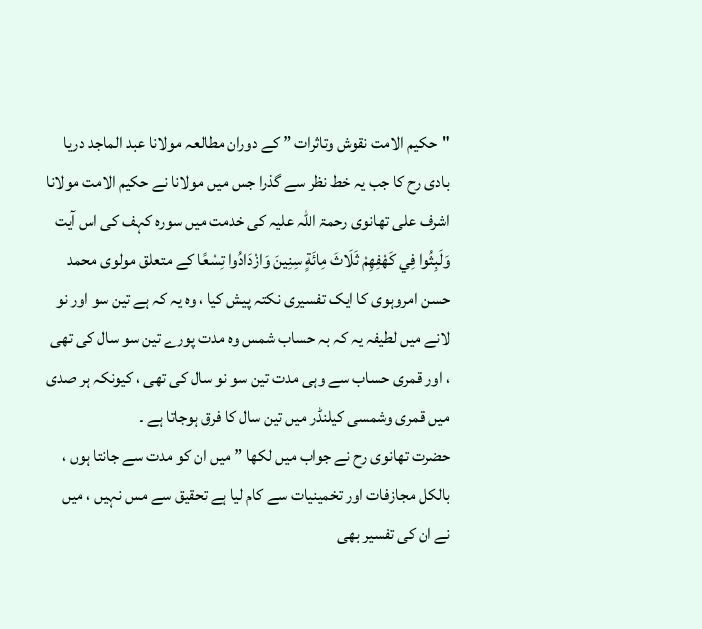"حکیم الامت نقوش وتاثرات ” کے دوران مطالعہ مولانا عبد الماجد دریا بادی رح کا جب یہ خط نظر سے گذرا جس میں مولانا نے حکیم الامت مولانا اشرف علی تھانوی رحمۃ اللہ علیہ کی خدمت میں سورہ کہف کی اس آیت وَلَبِثُوا فِي كَهْفِهِمْ ثَلَاثَ مِائَةٍ سِنِينَ وَازْدَادُوا تِسْعًا کے متعلق مولوی محمد حسن امروہوی کا ایک تفسیری نکتہ پیش کیا ، وہ یہ کہ ہے تین سو اور نو لانے میں لطیفہ یہ کہ بہ حساب شمس وہ مدت پورے تین سو سال کی تھی ، اور قمری حساب سے وہی مدت تین سو نو سال کی تھی ، کیونکہ ہر صدی میں قمری وشمسی کیلنڈر میں تین سال کا فرق ہوجاتا ہے ۔
حضرت تھانوی رح نے جواب میں لکھا ” میں ان کو مدت سے جانتا ہوں ، بالکل مجازفات اور تخمینیات سے کام لیا ہے تحقیق سے مس نہیں ، میں نے ان کی تفسیر بھی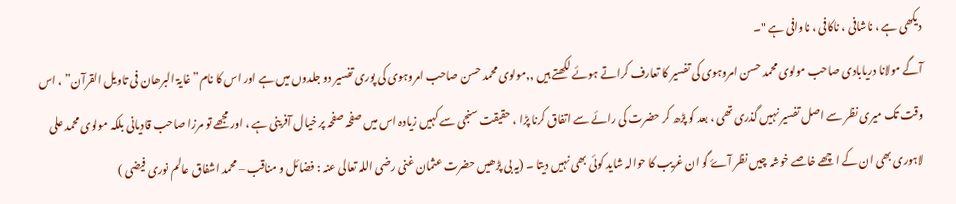دیکھی ہے ، ناشافی ، ناکافی ، ناوافی ہے "۔
آگے مولانا دریابادی صاحب مولوی محمد حسن امروہوی کی تفسیر کا تعارف کراتے ہوئے لکھتے ہیں ,,مولوی محمد حسن صاحب امروہوی کی پوری تفسیر دو جلدوں میں ہے اور اس کا نام” غایۃ البرھان فی تاویل القرآن” ، اس وقت تک میری نظر سے اصل تفسیر نہیں گذری تھی ، بعد کو پڑھ کر حضرت کی رائے سے اتفاق کرنا پڑا ، حقیقت سنجی سے کہیں زیادہ اس میں صفحہ صفحہ پر خیال آفرینی ہے ، اور مجھے تو مرزا صاحب قادیانی بلکہ مولوی محمد علی لاہوری بھی ان کے اچھے خاصے خوشہ چیں نظر آۓ گو ان غریب کا حوالہ شاید کوئی بھی نہیں دیتا ۔ (یہ بی پڑھیں حضرت عثمان غنی رضی اللہ تعالی عنہ : فضائل و مناقب – محمد اشفاق عالم نوری فیضی )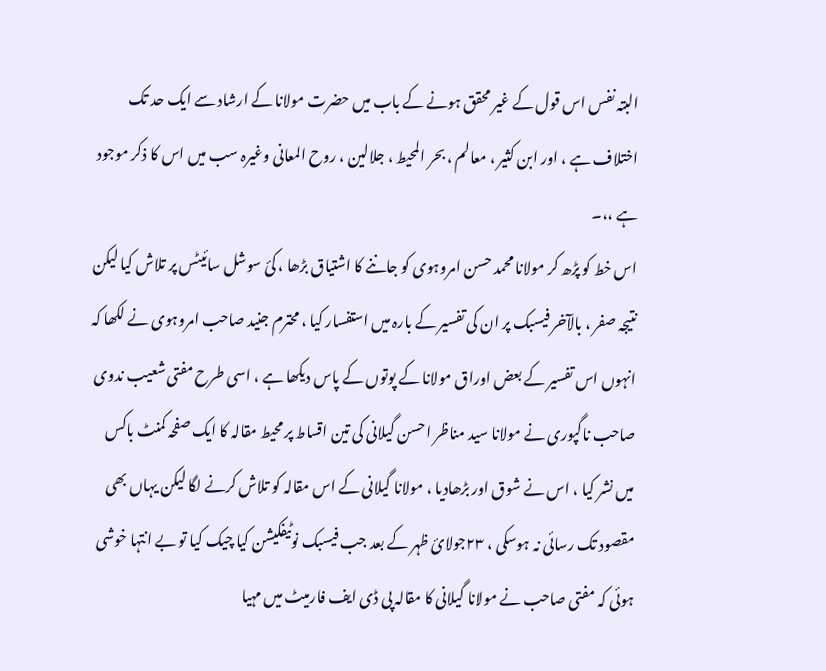البتہ نفس اس قول کے غیر محقق ہونے کے باب میں حضرت مولانا کے ارشاد سے ایک حد تک اختلاف ہے ، اور ابن کثیر ، معالم ، بحر المحیط ، جلالین ، روح المعانی وغیرہ سب میں اس کا ذکر موجود ہے ،،۔
اس خط کو پڑھ کر مولانا محمد حسن امروہوی کو جاننے کا اشتیاق بڑھا ، کئ سوشل سائیٹس پر تلاش کیا لیکن نتیجہ صفر ، بالآخر فیسبک پر ان کی تفسیر کے بارہ میں استفسار کیا ، محترم جنید صاحب امروہوی نے لکھا کہ انہوں اس تفسیر کے بعض اوراق مولانا کے پوتوں کے پاس دیکھا ہے ، اسی طرح مفتی شعیب ندوی صاحب ناگپوری نے مولانا سید مناظر احسن گیلانی کی تین اقساط پر محیط مقالہ کا ایک صفحہ کمنٹ باکس میں نشر کیا ، اس نے شوق اور بڑھادیا ، مولانا گیلانی کے اس مقالہ کو تلاش کرنے لگا لیکن یہاں بھی مقصود تک رسائی نہ ہوسکی ، ٢٣جولائ ظہر کے بعد جب فیسبک نوٹیفکیشن کیا چیک کیا تو بے انتہا خوشی ہوئی کہ مفتی صاحب نے مولانا گیلانی کا مقالہ پی ڈی ایف فارمیٹ میں مہیا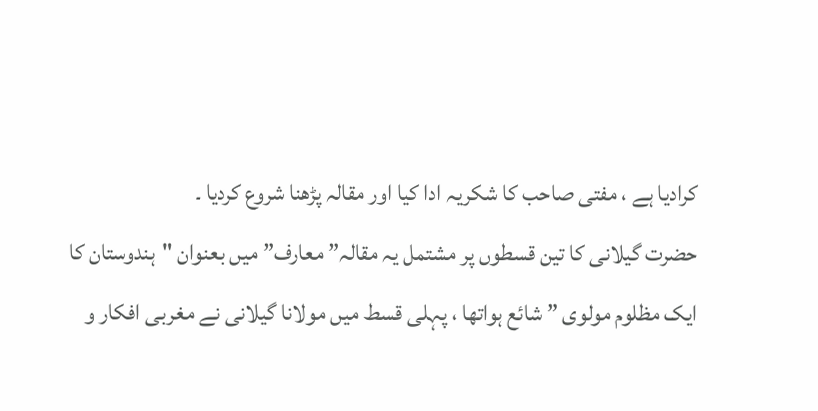کرادیا ہے ، مفتی صاحب کا شکریہ ادا کیا اور مقالہ پڑھنا شروع کردیا ۔
حضرت گیلانی کا تین قسطوں پر مشتمل یہ مقالہ” معارف” میں بعنوان "ہندوستان کا ایک مظلوم مولوی ” شائع ہواتھا ، پہلی قسط میں مولانا گیلانی نے مغربی افکار و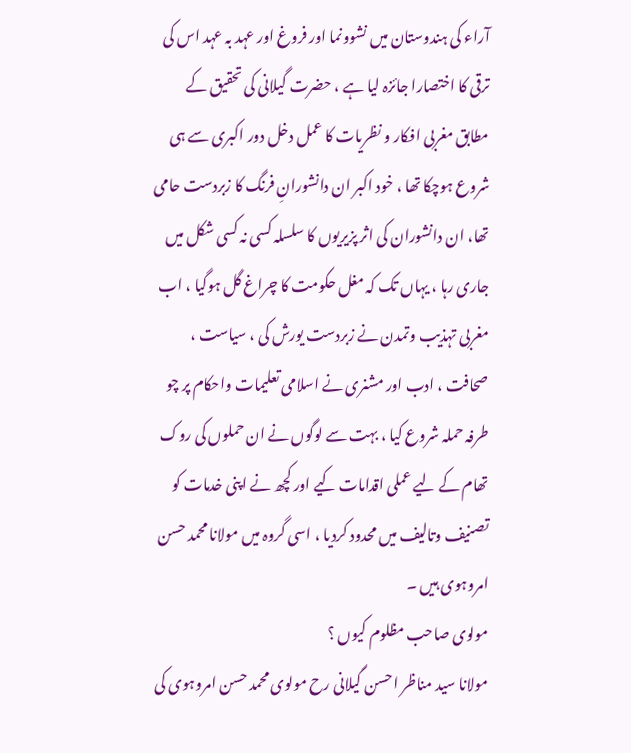آراء کی ہندوستان میں نشوونما اور فروغ اور عہد بہ عہد اس کی ترقی کا اختصارا جائزہ لیا ہے ، حضرت گیلانی کی تحقیق کے مطابق مغربی افکار و نظریات کا عمل دخل دور اکبری سے ہی شروع ہوچکا تھا ، خود اکبر ان دانشورانِ فرنگ کا زبردست حامی تھا، ان دانشوران کی اثر پزیریوں کا سلسلہ کسی نہ کسی شکل میں جاری رہا ، یہاں تک کہ مغل حکومت کا چراغ گل ہوگیا ، اب مغربی تہذیب وتمدن نے زبردست یورش کی ، سیاست ، صحافت ، ادب اور مشنری نے اسلامی تعلیمات واحکام پر چو طرفہ حملہ شروع کیا ، بہت سے لوگوں نے ان حملوں کی روک تھام کے لیے عملی اقدامات کیے اور کچھ نے اپنی خدمات کو تصنیف وتالیف میں محدود کردیا ، اسی گروہ میں مولانا محمد حسن امروہوی ہیں ۔
مولوی صاحب مظلوم کیوں ؟
مولانا سید مناظر احسن گیلانی رح مولوی محمد حسن امروہوی کی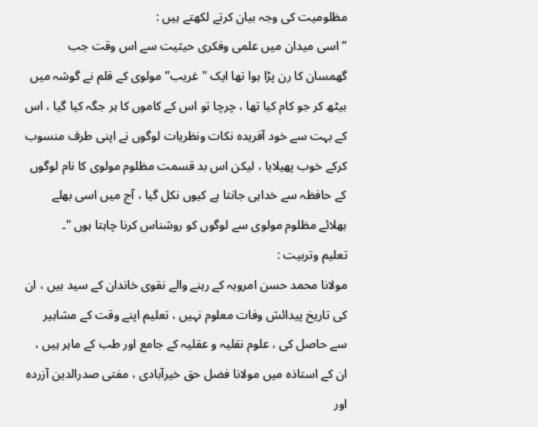مظلومیت کی وجہ بیان کرتے لکھتے ہیں :
” اسی میدان میں علمی وفکری حیثیت سے اس وقت جب گھمسان کا رن پڑا ہوا تھا ایک "غریب” مولوی کے قلم نے گوشہ میں بیٹھ کر جو کام کیا تھا ، چرچا تو اس کے کاموں کا ہر جگہ کیا گیا ، اس کے بہت سے خود آفریدہ نکات ونظریات لوگوں نے اپنی طرف منسوب کرکے خوب پھیلایا ، لیکن اس بد قسمت مظلوم مولوی کا نام لوگوں کے حافظہ سے خداہی جانتا ہے کیوں نکل گیا ، آج میں اسی بھلے بھلائے مظلوم مولوی سے لوگوں کو روشناس کرنا چاہتا ہوں "۔
تعلیم وتربیت :
مولانا محمد حسن امروہہ کے رہنے والے نقوی خاندان کے سید ہیں ، ان کی تاریخ پیدائش وفات معلوم نہیں ، تعلیم اپنے وقت کے مشاہیر سے حاصل کی ، علوم نقلیہ و عقلیہ کے جامع اور طب کے ماہر ہیں ، ان کے استاذہ میں مولانا فضل حق خیرآبادی ، مفتی صدرالدین آزردہ اور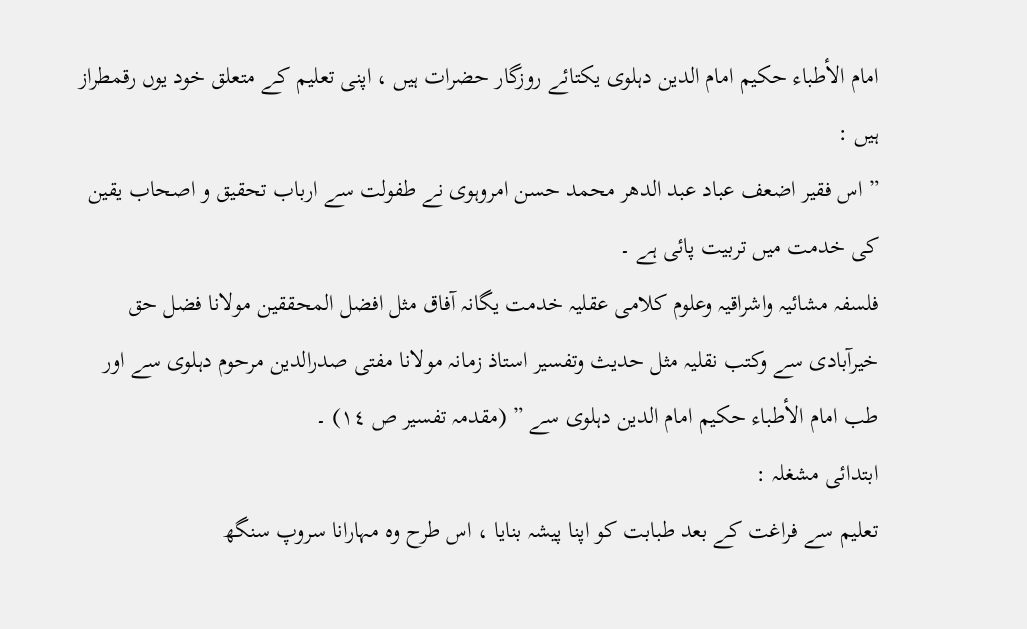امام الأطباء حکیم امام الدین دہلوی یکتائے روزگار حضرات ہیں ، اپنی تعلیم کے متعلق خود یوں رقمطراز ہیں :
” اس فقیر اضعف عباد عبد الدھر محمد حسن امروہوی نے طفولت سے ارباب تحقیق و اصحاب یقین کی خدمت میں تربیت پائی ہے ۔
فلسفہ مشائیہ واشراقیہ وعلوم کلامی عقلیہ خدمت یگانہ آفاق مثل افضل المحققین مولانا فضل حق خیرآبادی سے وکتب نقلیہ مثل حدیث وتفسیر استاذ زمانہ مولانا مفتی صدرالدین مرحوم دہلوی سے اور طب امام الأطباء حکیم امام الدین دہلوی سے ” (مقدمہ تفسیر ص ١٤) ۔
ابتدائی مشغلہ :
تعلیم سے فراغت کے بعد طبابت کو اپنا پیشہ بنایا ، اس طرح وہ مہارانا سروپ سنگھ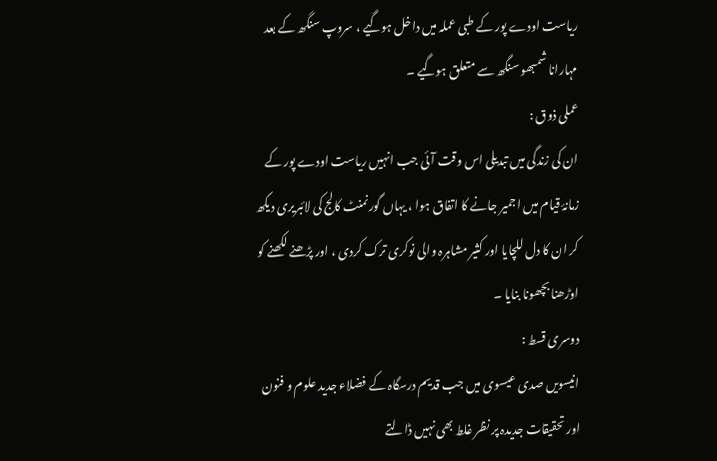ریاست اودے پور کے طبی عملہ میں داخل ہوگیے ، سروپ سنگھ کے بعد مہارانا شمبھو سنگھ سے متعلق ہوگیے ۔
عملی ذوق :
ان کی زندگی میں تبدیلی اس وقت آئی جب انہیں ریاست اودے پور کے زمانۂ قیام میں اجمیر جانے کا اتفاق ہوا ، یہاں گورنمنٹ کالج کی لائبریری دیکھ کر ان کا دل للچایا اور کثیر مشاہرہ والی نوکری ترک کردی ، اور پڑھنے لکھنے کو اوڑھنا بچھونا بنایا ۔
دوسری قسط :
انیسویں صدی عیسوی میں جب قدیم درسگاہ کے فضلاء جدید علوم و فنون اور تحقیقات جدیدہ پر نظر غلط بھی نہیں ڈالتے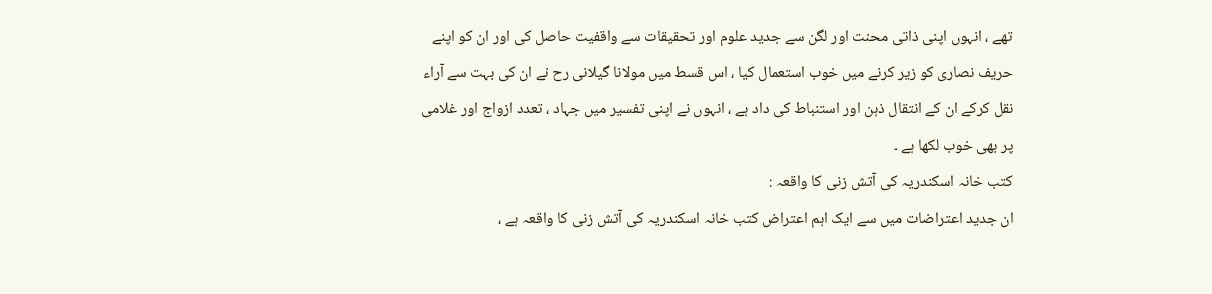تھے ، انہوں اپنی ذاتی محنت اور لگن سے جدید علوم اور تحقیقات سے واقفیت حاصل کی اور ان کو اپنے حریف نصاری کو زیر کرنے میں خوب استعمال کیا ، اس قسط میں مولانا گیلانی رح نے ان کی بہت سے آراء نقل کرکے ان کے انتقال ذہن اور استنباط کی داد ہے ، انہوں نے اپنی تفسیر میں جہاد ، تعدد ازواج اور غلامی پر بھی خوب لکھا ہے ۔
کتب خانہ اسکندریہ کی آتش زنی کا واقعہ :
ان جدید اعتراضات میں سے ایک اہم اعتراض کتب خانہ اسکندریہ کی آتش زنی کا واقعہ ہے ،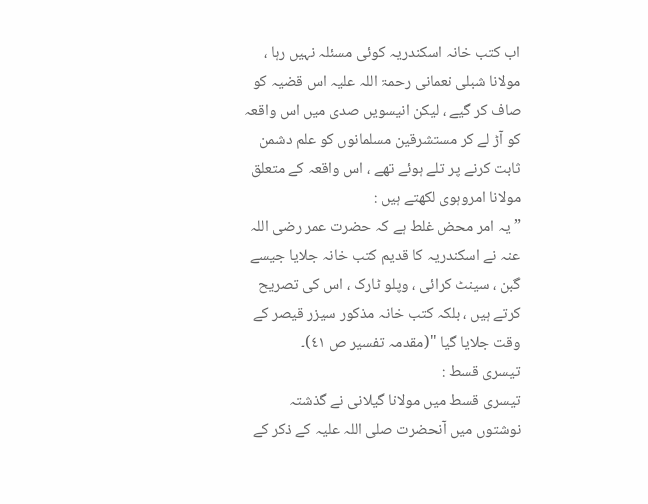اب کتب خانہ اسکندریہ کوئی مسئلہ نہیں رہا ، مولانا شبلی نعمانی رحمۃ اللہ علیہ اس قضیہ کو صاف کر گیے ، لیکن انیسویں صدی میں اس واقعہ کو آڑ لے کر مستشرقین مسلمانوں کو علم دشمن ثابت کرنے پر تلے ہوئے تھے ، اس واقعہ کے متعلق مولانا امروہوی لکھتے ہیں :
” یہ امر محض غلط ہے کہ حضرت عمر رضی اللہ عنہ نے اسکندریہ کا قدیم کتب خانہ جلایا جیسے گبن ، سینٹ کرائی ، وپلو ٹارک ، اس کی تصریح کرتے ہیں ، بلکہ کتب خانہ مذکور سیزر قیصر کے وقت جلایا گیا "(مقدمہ تفسیر ص ٤١)۔
تیسری قسط :
تیسری قسط میں مولانا گیلانی نے گذشتہ نوشتوں میں آنحضرت صلی اللہ علیہ کے ذکر کے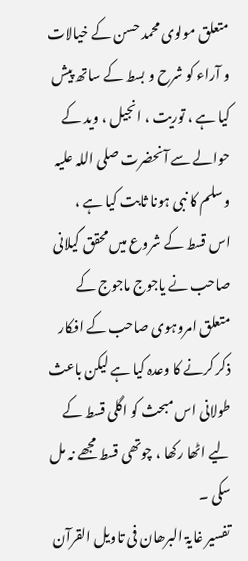متعلق مولوی محمد حسن کے خیالات و آراء کو شرح و بسط کے ساتھ پیش کیا ہے ، توریت ، انجیل ، وید کے حوالے سے آنحضرت صلی اللہ علیہ وسلم کا نبی ہونا ثابت کیا ہے ،
اس قسط کے شروع میں محقق گیلانی صاحب نے یاجوج ماجوج کے متعلق امروہوی صاحب کے افکار ذکر کرنے کا وعدہ کیا ہے لیکن باعث طولانی اس مبحث کو اگلی قسط کے لیے اٹھا رکھا ، چوتھی قسط مجھے نہ مل سکی ۔
تفسیر غایۃ البرھان فی تاویل القرآن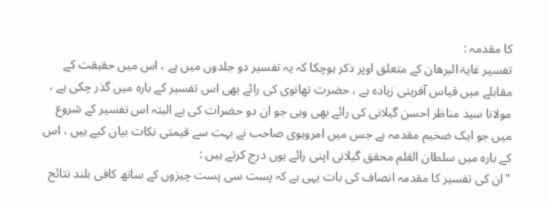کا مقدمہ :
تفسیر غایۃ البرھان کے متعلق اوپر ذکر ہوچکا کہ یہ تفسیر دو جلدوں میں ہے ، اس میں حقیقت کے مقابلے میں قیاس آفرینی زیادہ ہے ، حضرت تھانوی کی رائے بھی اس تفسیر کے بارہ میں گذر چکی ہے ، مولانا سید مناظر احسن گیلانی کی رائے بھی وہی جو ان دو حضرات کی ہے البتہ اس تفسیر کے شروع میں جو ایک ضخیم مقدمہ ہے جس میں امروہوی صاحب نے بہت سے قیمتی نکات بیان کیے ہیں ، اس کے بارہ میں سلطان القلم محقق گیلانی اپنی رائے یوں درج کرتے ہیں :
"ان کی تفسیر کا مقدمہ انصاف کی بات یہی ہے کہ پست سی پست چیزوں کے ساتھ کافی بلند نتائج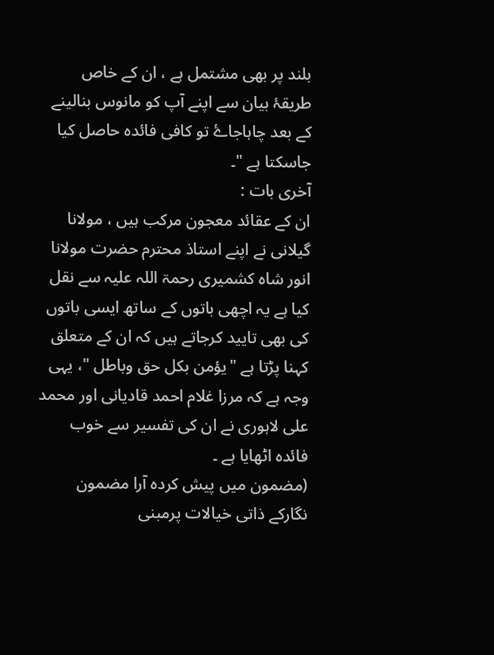بلند پر بھی مشتمل ہے ، ان کے خاص طریقۂ بیان سے اپنے آپ کو مانوس بنالینے کے بعد چاہاجاۓ تو کافی فائدہ حاصل کیا جاسکتا ہے "۔
آخری بات :
ان کے عقائد معجون مرکب ہیں ، مولانا گیلانی نے اپنے استاذ محترم حضرت مولانا انور شاہ کشمیری رحمۃ اللہ علیہ سے نقل کیا ہے یہ اچھی باتوں کے ساتھ ایسی باتوں کی بھی تایید کرجاتے ہیں کہ ان کے متعلق کہنا پڑتا ہے "يؤمن بكل حق وباطل "، یہی وجہ ہے کہ مرزا غلام احمد قادیانی اور محمد علی لاہوری نے ان کی تفسیر سے خوب فائدہ اٹھایا ہے ۔
(مضمون میں پیش کردہ آرا مضمون نگارکے ذاتی خیالات پرمبنی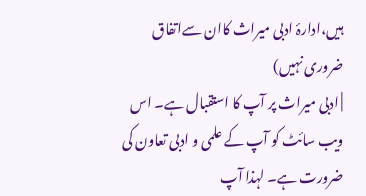ہیں،ادارۂ ادبی میراث کاان سےاتفاق ضروری نہیں)
| ادبی میراث پر آپ کا استقبال ہے۔ اس ویب سائٹ کو آپ کے علمی و ادبی تعاون کی ضرورت ہے۔ لہذا آپ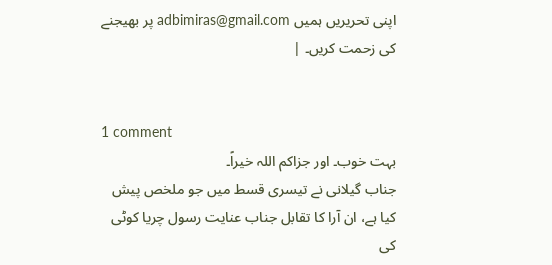اپنی تحریریں ہمیں adbimiras@gmail.com پر بھیجنے کی زحمت کریں۔ |


1 comment
بہت خوب۔ اور جزاکم اللہ خیراً۔
جناب گیلانی نے تیسری قسط میں جو ملخص پیش کیا ہے، ان آرا کا تقابل جناب عنایت رسول چریا کوٹی کی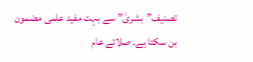تصنیف”بشریٰ” سے بہت مفید علمی مضمون بن سکتا ہے۔ صلائے عام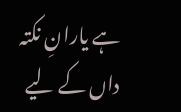ہے یارانِ نکتہ داں کے لیے